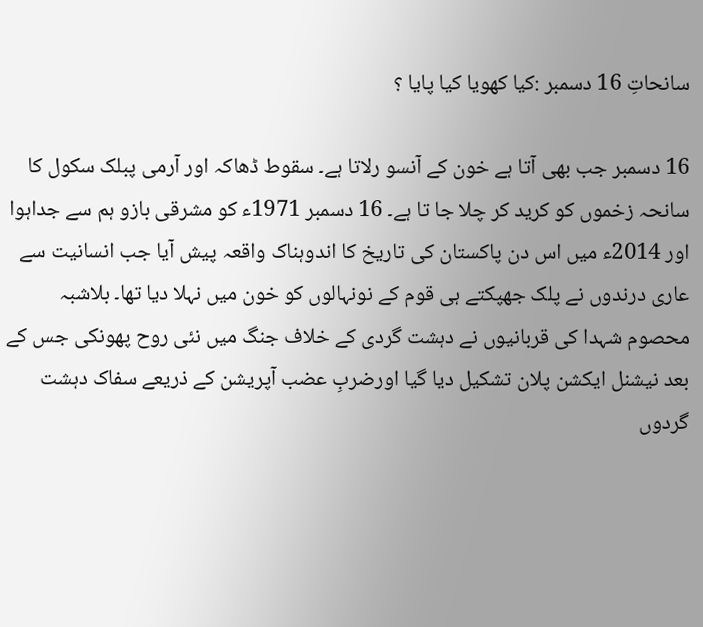سانحاتِ 16 دسمبر :کیا کھویا کیا پایا ؟

16 دسمبر جب بھی آتا ہے خون کے آنسو رلاتا ہے۔ سقوط ڈھاکہ اور آرمی پبلک سکول کا سانحہ زخموں کو کرید کر چلا جا تا ہے۔ 16 دسمبر 1971ء کو مشرقی بازو ہم سے جداہوا اور 2014ء میں اس دن پاکستان کی تاریخ کا اندوہناک واقعہ پیش آیا جب انسانیت سے عاری درندوں نے پلک جھپکتے ہی قوم کے نونہالوں کو خون میں نہلا دیا تھا۔ بلاشبہ محصوم شہدا کی قربانیوں نے دہشت گردی کے خلاف جنگ میں نئی روح پھونکی جس کے بعد نیشنل ایکشن پلان تشکیل دیا گیا اورضربِ عضب آپریشن کے ذریعے سفاک دہشت گردوں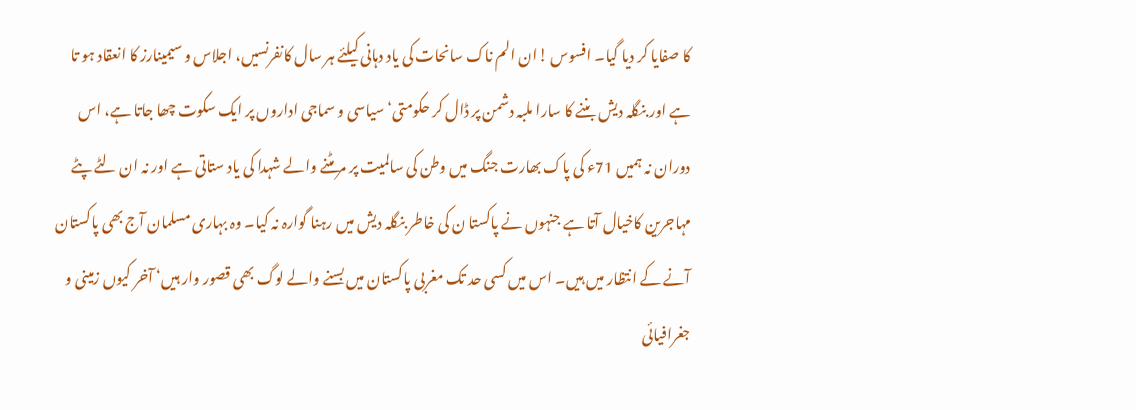کا صفایا کر دیا گیا۔ افسوس !ان الم ناک سانحات کی یاد دہانی کیلئے ہر سال کانفرنسیں، اجلاس و سیمینارز کا انعقاد ہو تا ہے اور بنگلہ دیش بننے کا سارا ملبہ دشمن پر ڈال کر حکومتی‘ سیاسی و سماجی اداروں پر ایک سکوت چھا جاتا ہے، اس دوران نہ ہمیں 71ء کی پاک بھارت جنگ میں وطن کی سالمیت پر مر مٹنے والے شہدا کی یاد ستاتی ہے اور نہ ان لٹے پٹے مہاجرین کاخیال آتا ہے جنہوں نے پاکستا ن کی خاطر بنگلہ دیش میں رہنا گوارہ نہ کیا۔ وہ بہاری مسلمان آج بھی پاکستان آنے کے انتظار میں ہیں۔ اس میں کسی حد تک مغربی پاکستان میں بسنے والے لوگ بھی قصور وار ہیں‘ آخر کیوں زمینی و جغرافیائی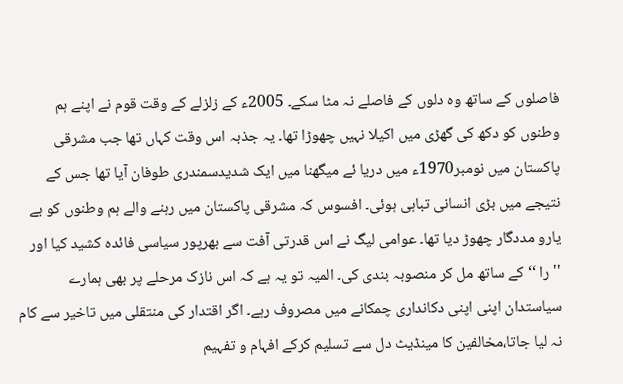فاصلوں کے ساتھ وہ دلوں کے فاصلے نہ مٹا سکے۔ 2005ء کے زلزلے کے وقت قوم نے اپنے ہم وطنوں کو دکھ کی گھڑی میں اکیلا نہیں چھوڑا تھا۔ یہ جذبہ اس وقت کہاں تھا جب مشرقی پاکستان میں نومبر1970ء میں دریا ئے میگھنا میں ایک شدیدسمندری طوفان آیا تھا جس کے نتیجے میں بڑی انسانی تباہی ہوئی۔ افسوس کہ مشرقی پاکستان میں رہنے والے ہم وطنوں کو بے یارو مددگار چھوڑ دیا تھا۔ عوامی لیگ نے اس قدرتی آفت سے بھرپور سیاسی فائدہ کشید کیا اور ''را ‘‘کے ساتھ مل کر منصوبہ بندی کی۔ المیہ تو یہ ہے کہ اس نازک مرحلے پر بھی ہمارے سیاستدان اپنی اپنی دکانداری چمکانے میں مصروف رہے۔ اگر اقتدار کی منتقلی میں تاخیر سے کام نہ لیا جاتا،مخالفین کا مینڈیٹ دل سے تسلیم کرکے افہام و تفہیم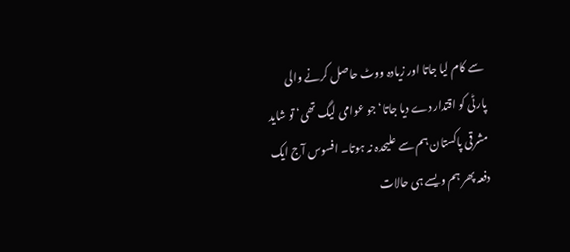سے کام لیا جاتا اور زیادہ ووٹ حاصل کرنے والی پارٹی کو اقتدار دے دیا جاتا‘ جو عوامی لیگ تھی‘ تو شاید مشرقی پاکستان ہم سے علیحدہ نہ ہوتا۔ افسوس آج ایک دفعہ پھر ہم ویسے ہی حالات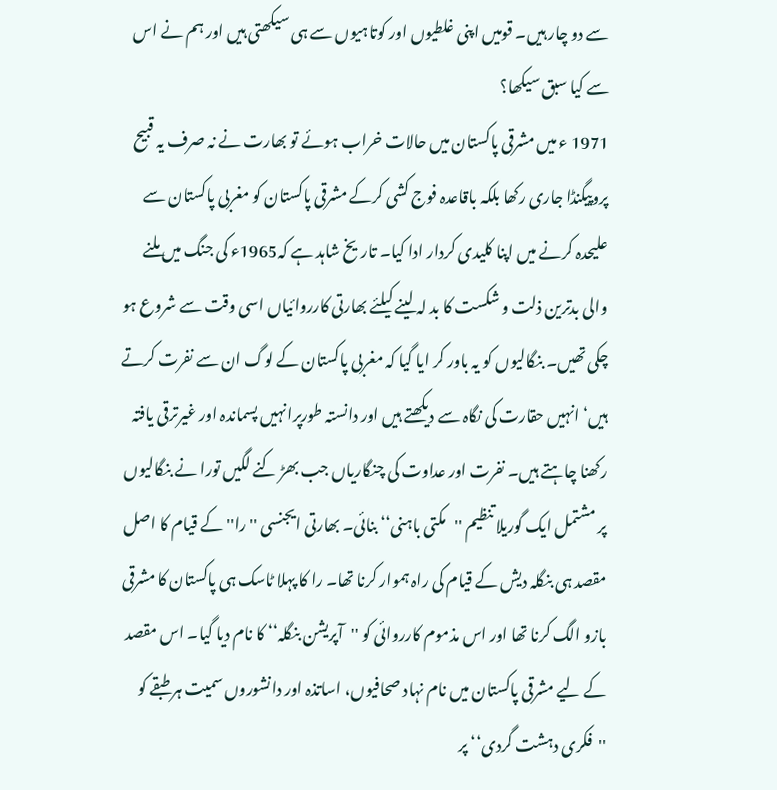سے دو چار ہیں۔ قومیں اپنی غلطیوں اور کوتاہیوں سے ہی سیکھتی ہیں اور ہم نے اس سے کیا سبق سیکھا؟
1971 ء میں مشرقی پاکستان میں حالات خراب ہوئے تو بھارت نے نہ صرف یہ قبیح پروپیگنڈا جاری رکھا بلکہ باقاعدہ فوج کشی کرکے مشرقی پاکستان کو مغربی پاکستان سے علیحدہ کرنے میں اپنا کلیدی کردار ادا کیا۔ تاریخ شاہد ہے کہ1965ء کی جنگ میں ملنے والی بدترین ذلت و شکست کا بد لہ لینے کیلئے بھارتی کارروائیاں اسی وقت سے شروع ہو چکی تھیں۔ بنگالیوں کو یہ باور کر ایا گیا کہ مغربی پاکستان کے لوگ ان سے نفرت کرتے ہیں‘ انہیں حقارت کی نگاہ سے دیکھتے ہیں اور دانستہ طورپرانہیں پسماندہ اور غیرترقی یافتہ رکھنا چاہتے ہیں۔ نفرت اور عداوت کی چنگاریاں جب بھڑ کنے لگیں تورا نے بنگالیوں پر مشتمل ایک گوریلا تنظیم ''مکتی باہنی‘‘ بنائی۔ بھارتی ایجنسی ''را'' کے قیام کا اصل مقصد ہی بنگلہ دیش کے قیام کی راہ ہموار کرنا تھا۔ را کا پہلا ٹاسک ہی پاکستان کا مشرقی بازو الگ کرنا تھا اور اس مذموم کارروائی کو ''آپریشن بنگلہ‘‘ کا نام دیا گیا۔ اس مقصد کے لیے مشرقی پاکستان میں نام نہاد صحافیوں، اساتذہ اور دانشوروں سمیت ہر طبقے کو ''فکری دہشت گردی‘‘ پر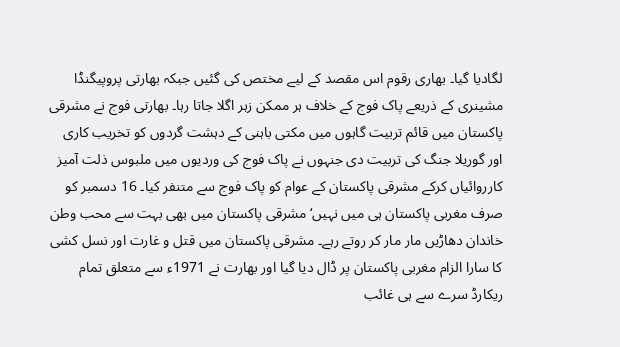لگادیا گیا۔ بھاری رقوم اس مقصد کے لیے مختص کی گئیں جبکہ بھارتی پروپیگنڈا مشینری کے ذریعے پاک فوج کے خلاف ہر ممکن زہر اگلا جاتا رہا۔ بھارتی فوج نے مشرقی پاکستان میں قائم تربیت گاہوں میں مکتی باہنی کے دہشت گردوں کو تخریب کاری اور گوریلا جنگ کی تربیت دی جنہوں نے پاک فوج کی وردیوں میں ملبوس ذلت آمیز کارروائیاں کرکے مشرقی پاکستان کے عوام کو پاک فوج سے متنفر کیا۔ 16 دسمبر کو صرف مغربی پاکستان ہی میں نہیں‘ مشرقی پاکستان میں بھی بہت سے محب وطن خاندان دھاڑیں مار مار کر روتے رہے۔ مشرقی پاکستان میں قتل و غارت اور نسل کشی کا سارا الزام مغربی پاکستان پر ڈال دیا گیا اور بھارت نے 1971ء سے متعلق تمام ریکارڈ سرے سے ہی غائب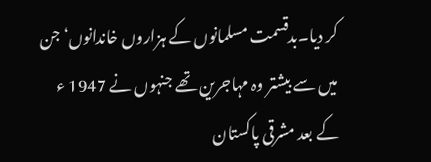کر دیا۔بدقسمت مسلمانوں کے ہزاروں خاندانوں‘ جن میں سے بیشتر وہ مہاجرین تھے جنہوں نے 1947 ء کے بعد مشرقی پاکستان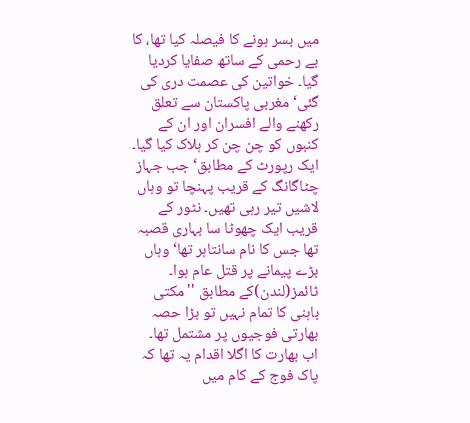میں بسر ہونے کا فیصلہ کیا تھا، کا بے رحمی کے ساتھ صفایا کردیا گیا۔ خواتین کی عصمت دری کی گئی‘ مغربی پاکستان سے تعلق رکھنے والے افسران اور ان کے کنبوں کو چن چن کر ہلاک کیا گیا۔ ایک رپورٹ کے مطابق‘ جب جہاز چٹاگانگ کے قریب پہنچا تو وہاں لاشیں تیر رہی تھیں۔ نٹور کے قریب ایک چھوٹا سا بہاری قصبہ تھا جس کا نام سانتاہر تھا‘ وہاں بڑے پیمانے پر قتل عام ہوا۔ ٹائمز(لندن)کے مطابق ''مکتی باہنی کا تمام نہیں تو بڑا حصہ بھارتی فوجیوں پر مشتمل تھا۔ اب بھارت کا اگلا اقدام یہ تھا کہ پاک فوج کے کام میں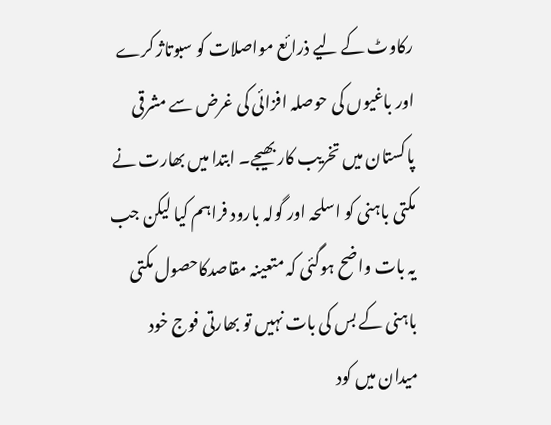رکاوٹ کے لیے ذرائع مواصلات کو سبوتاژ کرے اور باغیوں کی حوصلہ افزائی کی غرض سے مشرقی پاکستان میں تخریب کار بھیجے۔ ابتدا میں بھارت نے مکتی باہنی کو اسلحہ اور گولہ بارود فراہم کیا لیکن جب یہ بات واضح ہوگئی کہ متعینہ مقاصدکاحصول مکتی باہنی کے بس کی بات نہیں تو بھارتی فوج خود میدان میں کود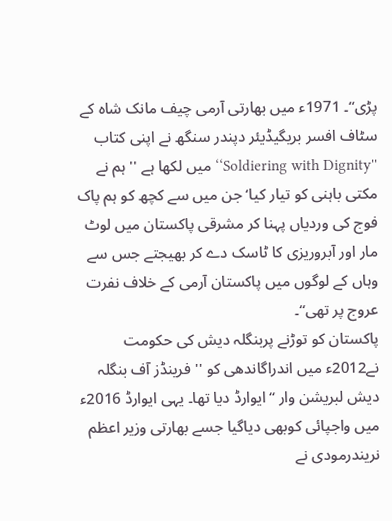پڑی‘‘۔ 1971ء میں بھارتی آرمی چیف مانک شاہ کے سٹاف افسر بریگیڈیئر دپندر سنگھ نے اپنی کتاب ''Soldiering with Dignity‘‘ میں لکھا ہے '' ہم نے مکتی باہنی کو تیار کیا‘ جن میں سے کچھ کو ہم پاک فوج کی وردیاں پہنا کر مشرقی پاکستان میں لوٹ مار اور آبروریزی کا ٹاسک دے کر بھیجتے جس سے وہاں کے لوگوں میں پاکستان آرمی کے خلاف نفرت عروج پر تھی‘‘۔
پاکستان کو توڑنے پربنگلہ دیش کی حکومت نے2012ء میں اندراگاندھی کو ''فرینڈز آف بنگلہ دیش لبریشن وار ‘‘ایوارڈ دیا تھا۔ یہی ایوارڈ 2016ء میں واجپائی کوبھی دیاگیا جسے بھارتی وزیر اعظم نریندرمودی نے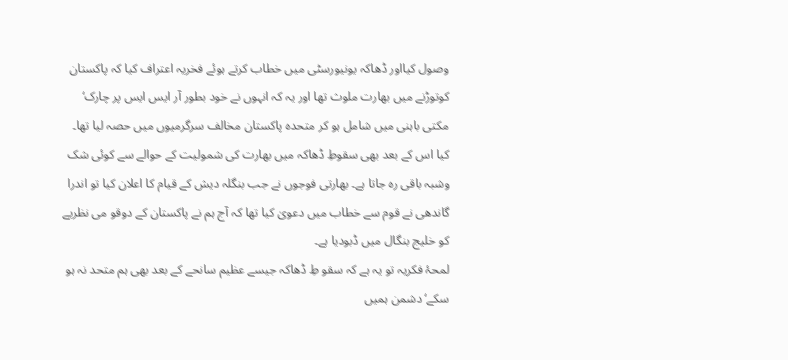وصول کیااور ڈھاکہ یونیورسٹی میں خطاب کرتے ہوئے فخریہ اعتراف کیا کہ پاکستان کوتوڑنے میں بھارت ملوث تھا اور یہ کہ انہوں نے خود بطور آر ایس ایس پر چارک‘ مکتی باہنی میں شامل ہو کر متحدہ پاکستان مخالف سرگرمیوں میں حصہ لیا تھا۔ کیا اس کے بعد بھی سقوطِ ڈھاکہ میں بھارت کی شمولیت کے حوالے سے کوئی شک وشبہ باقی رہ جاتا ہے۔ بھارتی فوجوں نے جب بنگلہ دیش کے قیام کا اعلان کیا تو اندرا گاندھی نے قوم سے خطاب میں دعویٰ کیا تھا کہ آج ہم نے پاکستان کے دوقو می نظریے کو خلیج بنگال میں ڈبودیا ہے۔
لمحۂ فکریہ تو یہ ہے کہ سقو طِ ڈھاکہ جیسے عظیم سانحے کے بعد بھی ہم متحد نہ ہو سکے‘ دشمن ہمیں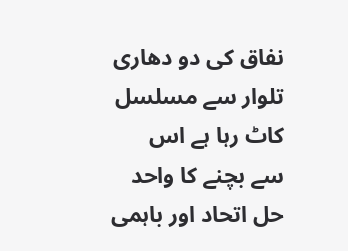نفاق کی دو دھاری تلوار سے مسلسل کاٹ رہا ہے اس سے بچنے کا واحد حل اتحاد اور باہمی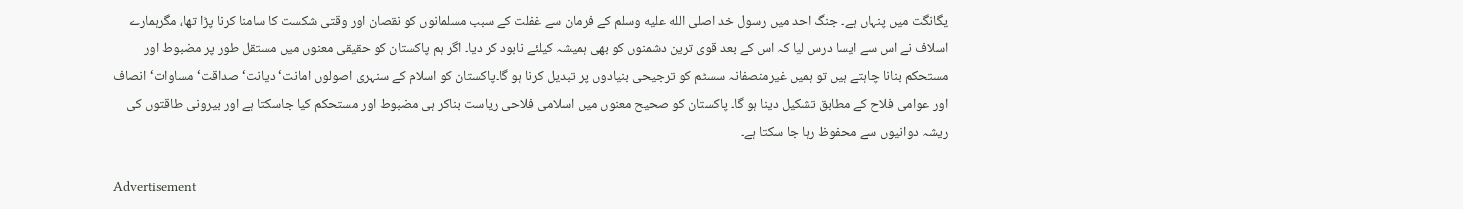یگانگت میں پنہاں ہے۔ جنگ احد میں رسول خد اصلى الله عليه وسلم کے فرمان سے غفلت کے سبب مسلمانوں کو نقصان اور وقتی شکست کا سامنا کرنا پڑا تھا، مگرہمارے اسلاف نے اس سے ایسا درس لیا کہ اس کے بعد قوی ترین دشمنوں کو بھی ہمیشہ کیلئے نابود کر دیا۔ اگر ہم پاکستان کو حقیقی معنوں میں مستقل طور پر مضبوط اور مستحکم بنانا چاہتے ہیں تو ہمیں غیرمنصفانہ سسٹم کو ترجیحی بنیادوں پر تبدیل کرنا ہو گا۔پاکستان کو اسلام کے سنہری اصولوں امانت‘ دیانت‘ صداقت‘ مساوات‘ انصاف اور عوامی فلاح کے مطابق تشکیل دینا ہو گا۔ پاکستان کو صحیح معنوں میں اسلامی فلاحی ریاست بناکر ہی مضبوط اور مستحکم کیا جاسکتا ہے اور بیرونی طاقتوں کی ریشہ دوانیوں سے محفوظ رہا جا سکتا ہے۔

Advertisement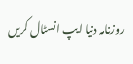روزنامہ دنیا ایپ انسٹال کریں